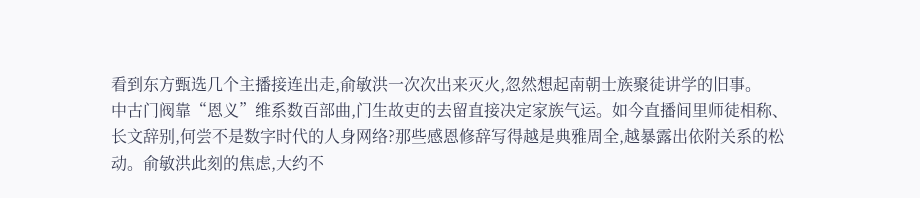看到东方甄选几个主播接连出走,俞敏洪一次次出来灭火,忽然想起南朝士族聚徒讲学的旧事。
中古门阀靠“恩义”维系数百部曲,门生故吏的去留直接决定家族气运。如今直播间里师徒相称、长文辞别,何尝不是数字时代的人身网络?那些感恩修辞写得越是典雅周全,越暴露出依附关系的松动。俞敏洪此刻的焦虑,大约不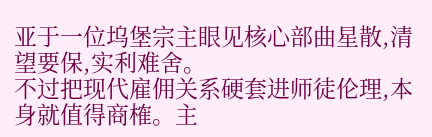亚于一位坞堡宗主眼见核心部曲星散,清望要保,实利难舍。
不过把现代雇佣关系硬套进师徒伦理,本身就值得商榷。主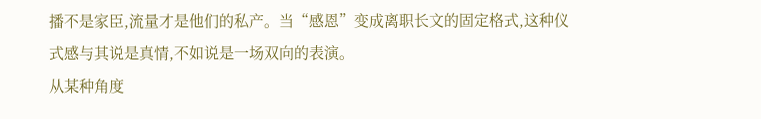播不是家臣,流量才是他们的私产。当“感恩”变成离职长文的固定格式,这种仪式感与其说是真情,不如说是一场双向的表演。
从某种角度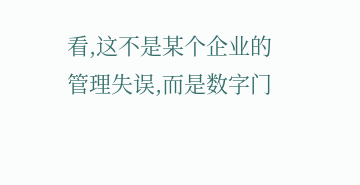看,这不是某个企业的管理失误,而是数字门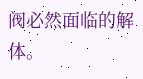阀必然面临的解体。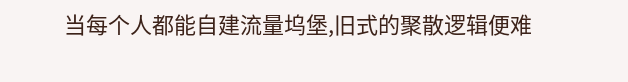当每个人都能自建流量坞堡,旧式的聚散逻辑便难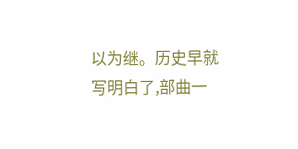以为继。历史早就写明白了,部曲一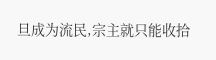旦成为流民,宗主就只能收拾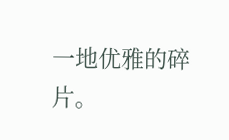一地优雅的碎片。